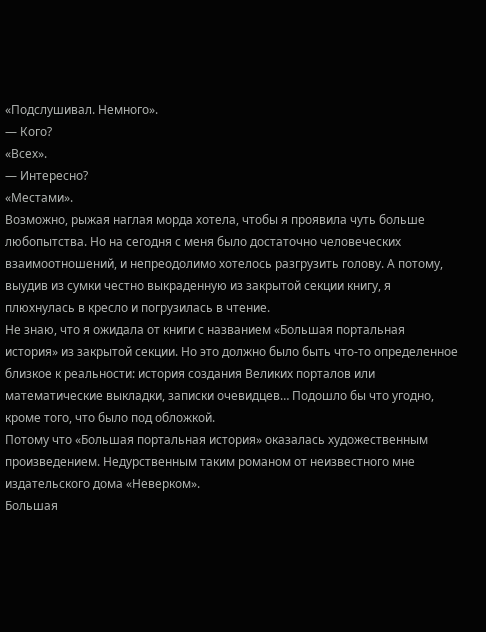«Подслушивал. Немного».
— Кого?
«Всех».
— Интересно?
«Местами».
Возможно, рыжая наглая морда хотела, чтобы я проявила чуть больше любопытства. Но на сегодня с меня было достаточно человеческих взаимоотношений, и непреодолимо хотелось разгрузить голову. А потому, выудив из сумки честно выкраденную из закрытой секции книгу, я плюхнулась в кресло и погрузилась в чтение.
Не знаю, что я ожидала от книги с названием «Большая портальная история» из закрытой секции. Но это должно было быть что-то определенное близкое к реальности: история создания Великих порталов или математические выкладки, записки очевидцев… Подошло бы что угодно, кроме того, что было под обложкой.
Потому что «Большая портальная история» оказалась художественным произведением. Недурственным таким романом от неизвестного мне издательского дома «Неверком».
Большая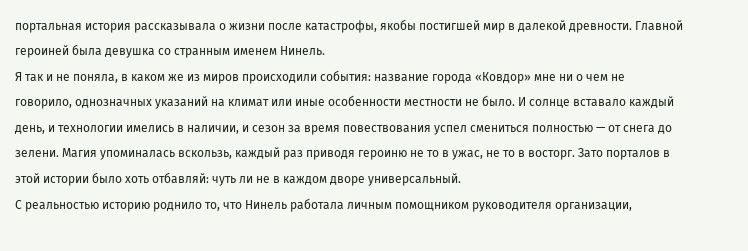портальная история рассказывала о жизни после катастрофы, якобы постигшей мир в далекой древности. Главной героиней была девушка со странным именем Нинель.
Я так и не поняла, в каком же из миров происходили события: название города «Ковдор» мне ни о чем не говорило, однозначных указаний на климат или иные особенности местности не было. И солнце вставало каждый день, и технологии имелись в наличии, и сезон за время повествования успел смениться полностью — от снега до зелени. Магия упоминалась вскользь, каждый раз приводя героиню не то в ужас, не то в восторг. Зато порталов в этой истории было хоть отбавляй: чуть ли не в каждом дворе универсальный.
С реальностью историю роднило то, что Нинель работала личным помощником руководителя организации,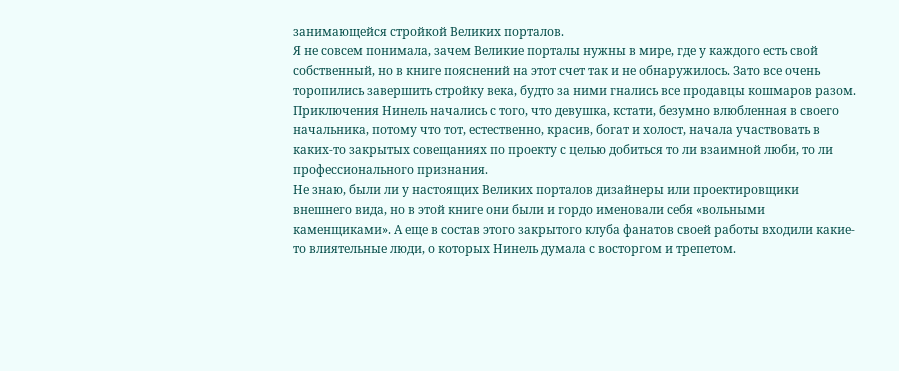занимающейся стройкой Великих порталов.
Я не совсем понимала, зачем Великие порталы нужны в мире, где у каждого есть свой собственный, но в книге пояснений на этот счет так и не обнаружилось. Зато все очень торопились завершить стройку века, будто за ними гнались все продавцы кошмаров разом.
Приключения Нинель начались с того, что девушка, кстати, безумно влюбленная в своего начальника, потому что тот, естественно, красив, богат и холост, начала участвовать в каких-то закрытых совещаниях по проекту с целью добиться то ли взаимной люби, то ли профессионального признания.
Не знаю, были ли у настоящих Великих порталов дизайнеры или проектировщики внешнего вида, но в этой книге они были и гордо именовали себя «вольными каменщиками». А еще в состав этого закрытого клуба фанатов своей работы входили какие-то влиятельные люди, о которых Нинель думала с восторгом и трепетом.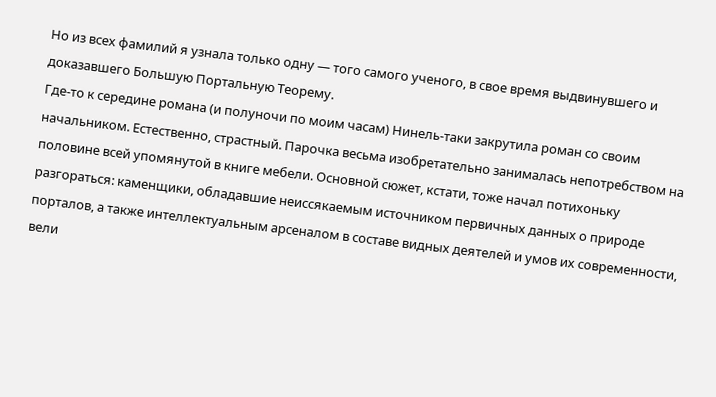Но из всех фамилий я узнала только одну — того самого ученого, в свое время выдвинувшего и доказавшего Большую Портальную Теорему.
Где-то к середине романа (и полуночи по моим часам) Нинель-таки закрутила роман со своим начальником. Естественно, страстный. Парочка весьма изобретательно занималась непотребством на половине всей упомянутой в книге мебели. Основной сюжет, кстати, тоже начал потихоньку разгораться: каменщики, обладавшие неиссякаемым источником первичных данных о природе порталов, а также интеллектуальным арсеналом в составе видных деятелей и умов их современности, вели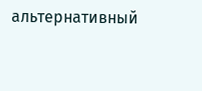альтернативный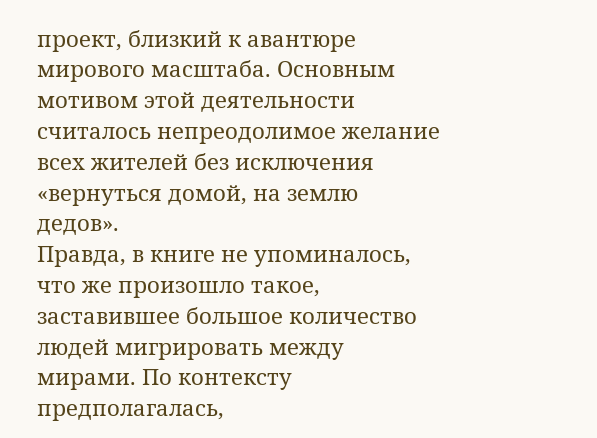проект, близкий к авантюре мирового масштаба. Основным мотивом этой деятельности считалось непреодолимое желание всех жителей без исключения «вернуться домой, на землю дедов».
Правда, в книге не упоминалось, что же произошло такое, заставившее большое количество людей мигрировать между мирами. По контексту предполагалась,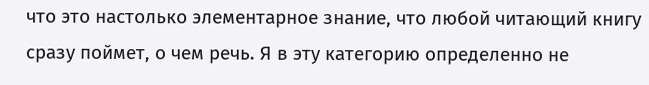что это настолько элементарное знание, что любой читающий книгу сразу поймет, о чем речь. Я в эту категорию определенно не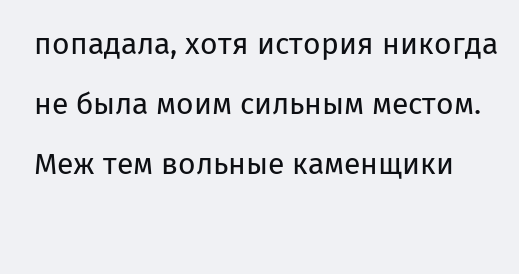попадала, хотя история никогда не была моим сильным местом.
Меж тем вольные каменщики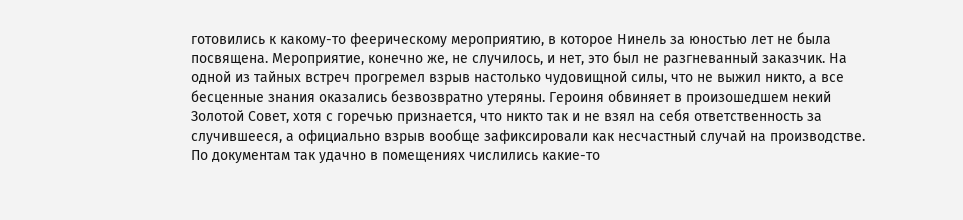готовились к какому-то феерическому мероприятию, в которое Нинель за юностью лет не была посвящена. Мероприятие, конечно же, не случилось, и нет, это был не разгневанный заказчик. На одной из тайных встреч прогремел взрыв настолько чудовищной силы, что не выжил никто, а все бесценные знания оказались безвозвратно утеряны. Героиня обвиняет в произошедшем некий Золотой Совет, хотя с горечью признается, что никто так и не взял на себя ответственность за случившееся, а официально взрыв вообще зафиксировали как несчастный случай на производстве. По документам так удачно в помещениях числились какие-то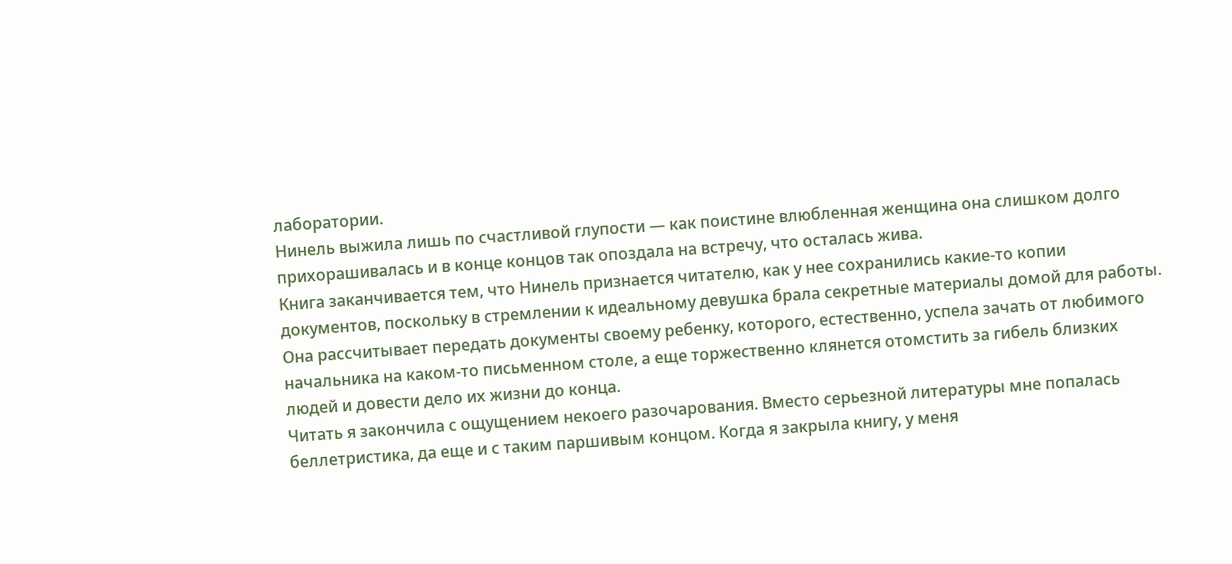лаборатории.
Нинель выжила лишь по счастливой глупости — как поистине влюбленная женщина она слишком долго прихорашивалась и в конце концов так опоздала на встречу, что осталась жива.
Книга заканчивается тем, что Нинель признается читателю, как у нее сохранились какие-то копии документов, поскольку в стремлении к идеальному девушка брала секретные материалы домой для работы. Она рассчитывает передать документы своему ребенку, которого, естественно, успела зачать от любимого начальника на каком-то письменном столе, а еще торжественно клянется отомстить за гибель близких людей и довести дело их жизни до конца.
Читать я закончила с ощущением некоего разочарования. Вместо серьезной литературы мне попалась беллетристика, да еще и с таким паршивым концом. Когда я закрыла книгу, у меня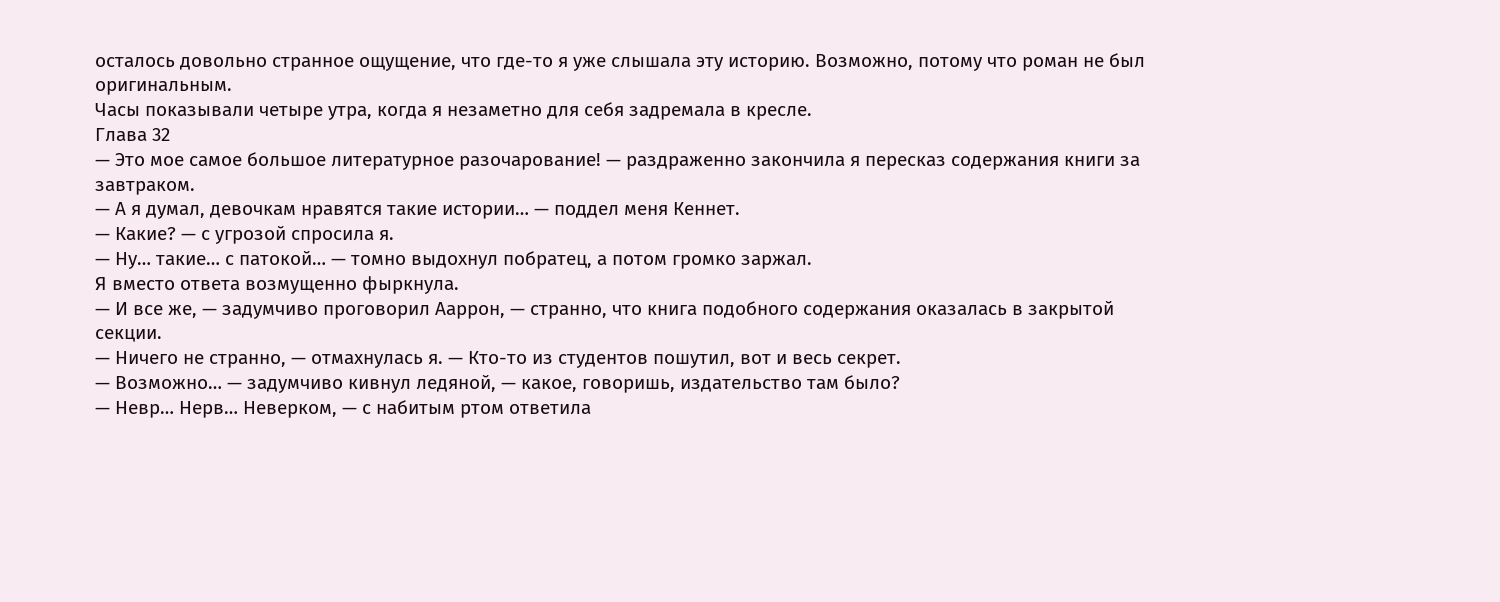осталось довольно странное ощущение, что где-то я уже слышала эту историю. Возможно, потому что роман не был оригинальным.
Часы показывали четыре утра, когда я незаметно для себя задремала в кресле.
Глава 32
— Это мое самое большое литературное разочарование! — раздраженно закончила я пересказ содержания книги за завтраком.
— А я думал, девочкам нравятся такие истории… — поддел меня Кеннет.
— Какие? — с угрозой спросила я.
— Ну… такие… с патокой… — томно выдохнул побратец, а потом громко заржал.
Я вместо ответа возмущенно фыркнула.
— И все же, — задумчиво проговорил Ааррон, — странно, что книга подобного содержания оказалась в закрытой секции.
— Ничего не странно, — отмахнулась я. — Кто-то из студентов пошутил, вот и весь секрет.
— Возможно… — задумчиво кивнул ледяной, — какое, говоришь, издательство там было?
— Невр… Нерв… Неверком, — с набитым ртом ответила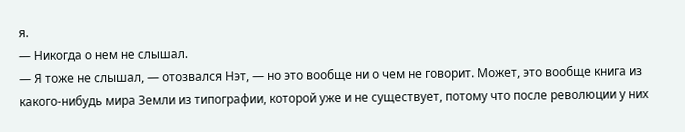я.
— Никогда о нем не слышал.
— Я тоже не слышал, — отозвался Нэт, — но это вообще ни о чем не говорит. Может, это вообще книга из какого-нибудь мира Земли из типографии, которой уже и не существует, потому что после революции у них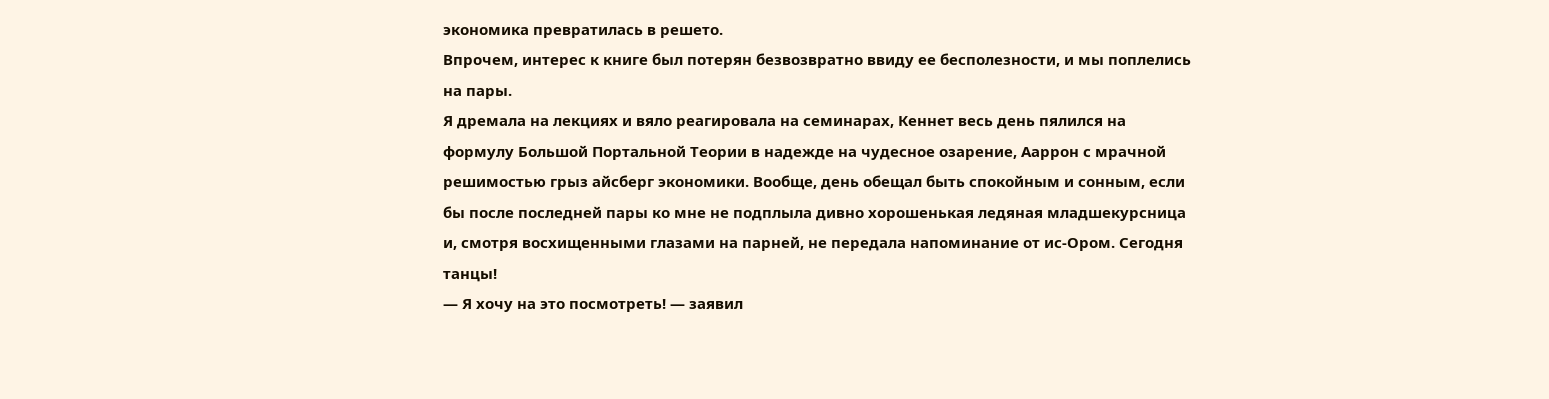экономика превратилась в решето.
Впрочем, интерес к книге был потерян безвозвратно ввиду ее бесполезности, и мы поплелись на пары.
Я дремала на лекциях и вяло реагировала на семинарах, Кеннет весь день пялился на формулу Большой Портальной Теории в надежде на чудесное озарение, Ааррон с мрачной решимостью грыз айсберг экономики. Вообще, день обещал быть спокойным и сонным, если бы после последней пары ко мне не подплыла дивно хорошенькая ледяная младшекурсница и, смотря восхищенными глазами на парней, не передала напоминание от ис-Ором. Сегодня танцы!
— Я хочу на это посмотреть! — заявил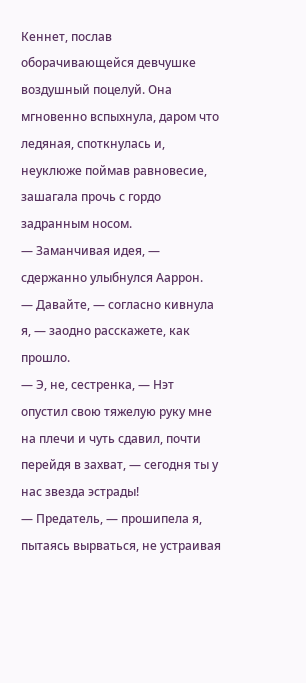Кеннет, послав оборачивающейся девчушке воздушный поцелуй. Она мгновенно вспыхнула, даром что ледяная, споткнулась и, неуклюже поймав равновесие, зашагала прочь с гордо задранным носом.
— Заманчивая идея, — сдержанно улыбнулся Ааррон.
— Давайте, — согласно кивнула я, — заодно расскажете, как прошло.
— Э, не, сестренка, — Нэт опустил свою тяжелую руку мне на плечи и чуть сдавил, почти перейдя в захват, — сегодня ты у нас звезда эстрады!
— Предатель, — прошипела я, пытаясь вырваться, не устраивая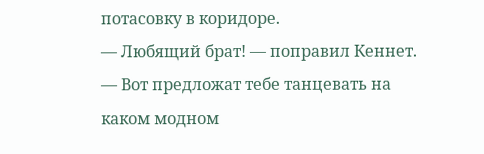потасовку в коридоре.
— Любящий брат! — поправил Кеннет. — Вот предложат тебе танцевать на каком модном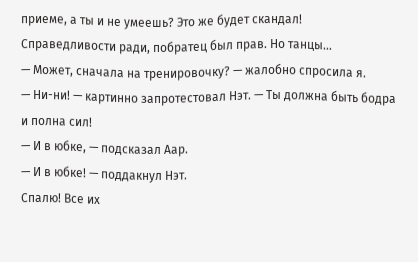приеме, а ты и не умеешь? Это же будет скандал!
Справедливости ради, побратец был прав. Но танцы…
— Может, сначала на тренировочку? — жалобно спросила я.
— Ни-ни! — картинно запротестовал Нэт. — Ты должна быть бодра и полна сил!
— И в юбке, — подсказал Аар.
— И в юбке! — поддакнул Нэт.
Спалю! Все их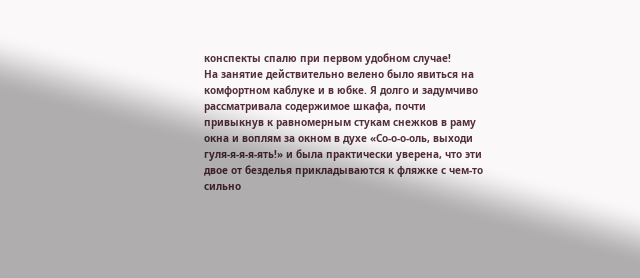конспекты спалю при первом удобном случае!
На занятие действительно велено было явиться на комфортном каблуке и в юбке. Я долго и задумчиво рассматривала содержимое шкафа, почти привыкнув к равномерным стукам снежков в раму окна и воплям за окном в духе «Со-о-о-оль, выходи гуля-я-я-я-ять!» и была практически уверена, что эти двое от безделья прикладываются к фляжке с чем-то сильно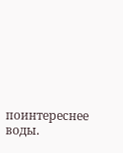поинтереснее воды.